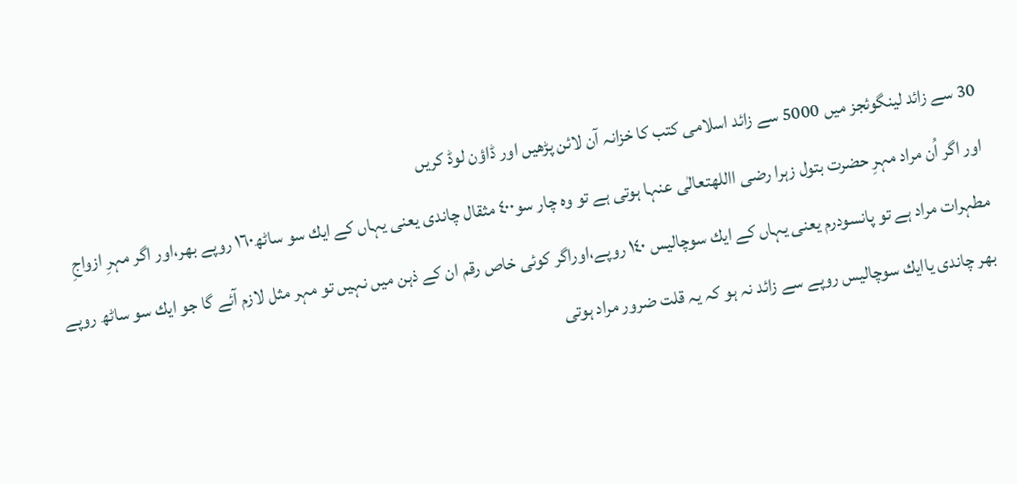30 سے زائد لینگوئجز میں 5000 سے زائد اسلامی کتب کا خزانہ آن لائن پڑھیں اور ڈاؤن لوڈ کریں
اور اگر اُن مراد مہرِ حضرت بتول زہرا رضی االلهتعالٰی عنہا ہوتی ہے تو وہ چار سو٤٠٠ مثقال چاندی یعنی یہاں کے ایك سو ساٹھ١٦٠ روپے بھر،اور اگر مہرِ ازواجِ مطہرات مراد ہے تو پانسودرم یعنی یہاں کے ایك سوچالیس ١٤٠ روپے،اوراگر کوئی خاص رقم ان کے ذہن میں نہیں تو مہر مثل لازم آئے گا جو ایك سو ساٹھ روپے بھر چاندی یاایك سوچالیس روپے سے زائد نہ ہو کہ یہ قلت ضرور مراد ہوتی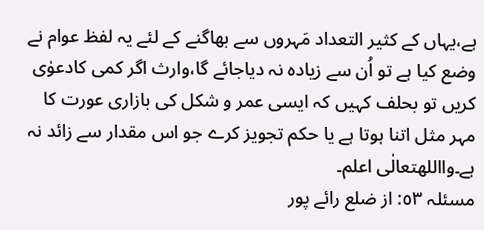ہے،یہاں کے کثیر التعداد مَہروں سے بھاگنے کے لئے یہ لفظ عوام نے وضع کیا ہے تو اُن سے زیادہ نہ دیاجائے گا،وارث اگر کمی کادعوٰی کریں تو بحلف کہیں کہ ایسی عمر و شکل کی بازاری عورت کا مہر مثل اتنا ہوتا ہے یا حکم تجویز کرے جو اس مقدار سے زائد نہ ہے۔وااللهتعالٰی اعلم۔
مسئلہ ٥٣: از ضلع رائے پور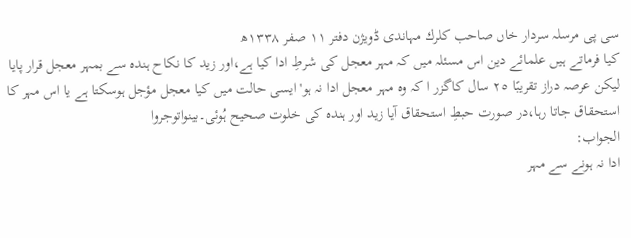سی پی مرسلہ سردار خاں صاحب کلرك مہاندی ڈویژن دفتر ١١ صفر ١٣٣٨ھ
کیا فرماتے ہیں علمائے دین اس مسئلہ میں کہ مہر معجل کی شرطِ ادا کیا ہے،اور زید کا نکاح ہندہ سے بمہر معجل قرار پایا لیکن عرصہ دراز تقریبًا ٢٥ سال کاگزر ا کہ وہ مہر معجل ادا نہ ہو' ایسی حالت میں کیا معجل مؤجل ہوسکتا ہے یا اس مہر کا استحقاق جاتا رہا،در صورت حبطِ استحقاق آیا زید اور ہندہ کی خلوت صحیح ہُوئی۔بینواتوجروا
الجواب:
ادا نہ ہونے سے مہر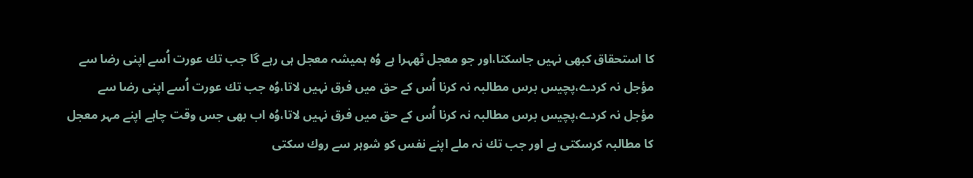کا استحقاق کبھی نہیں جاسکتا،اور جو معجل ٹھہرا ہے وُہ ہمیشہ معجل ہی رہے گا جب تك عورت اُسے اپنی رضا سے مؤجل نہ کردے،پچیس برس مطالبہ نہ کرنا اُس کے حق میں فرق نہیں لاتا،وُہ جب تك عورت اُسے اپنی رضا سے مؤجل نہ کردے،پچیس برس مطالبہ نہ کرنا اُس کے حق میں فرق نہیں لاتا،وُہ اب بھی جس وقت چاہے اپنے مہر معجل کا مطالبہ کرسکتی ہے اور جب تك نہ ملے اپنے نفس کو شوہر سے روك سکتی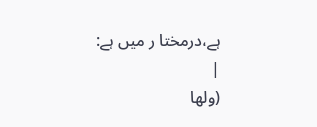ہے،درمختا ر میں ہے:
|
(ولھا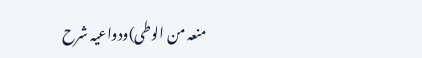منعہ من الوطی)ودواعیہ شرح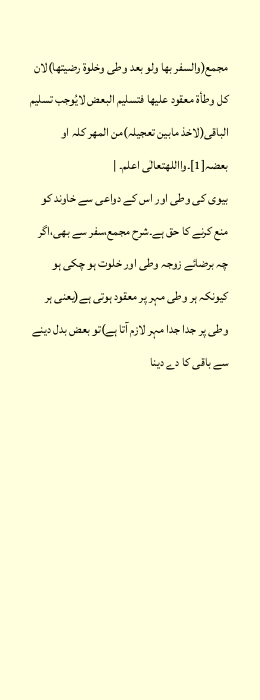مجمع(والسفر بھا ولو بعد وطی وخلوۃ رضیتھا)لان کل وطأۃ معقود علیھا فتسلیم البعض لایُوجب تسلیم الباقی(لاخذ مابین تعجیلہ)من المھر کلہ او بعضہ[1]۔وااللهتعالٰی اعلم۔ |
بیوی کی وطی اور اس کے دواعی سے خاوند کو منع کرنے کا حق ہے۔شرح مجمع،سفر سے بھی،اگر چہ برضائے زوجہ وطی اور خلوت ہو چکی ہو کیونکہ ہر وطی مہر پر معقود ہوتی ہے(یعنی ہر وطی پر جدا جدا مہر لازم آتا ہے)تو بعض بدل دینے سے باقی کا دے دینا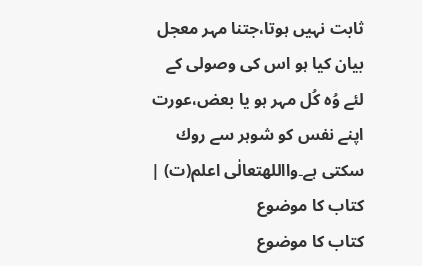ثابت نہیں ہوتا،جتنا مہر معجل بیان کیا ہو اس کی وصولی کے لئے وُہ کُل مہر ہو یا بعض،عورت اپنے نفس کو شوہر سے روك سکتی ہے۔وااللهتعالٰی اعلم(ت) |
کتاب کا موضوع
کتاب کا موضوع